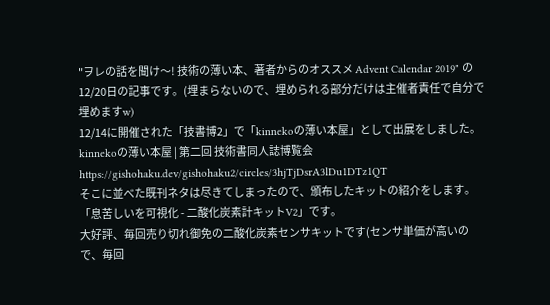"ヲレの話を聞け〜! 技術の薄い本、著者からのオススメ Advent Calendar 2019" の12/20日の記事です。(埋まらないので、埋められる部分だけは主催者責任で自分で埋めますw)
12/14に開催された「技書博2」で「kinnekoの薄い本屋」として出展をしました。
kinnekoの薄い本屋 | 第二回 技術書同人誌博覧会
https://gishohaku.dev/gishohaku2/circles/3hjTjDsrA3lDu1DTz1QT
そこに並べた既刊ネタは尽きてしまったので、頒布したキットの紹介をします。
「息苦しいを可視化 - 二酸化炭素計キットV2」です。
大好評、毎回売り切れ御免の二酸化炭素センサキットです(センサ単価が高いので、毎回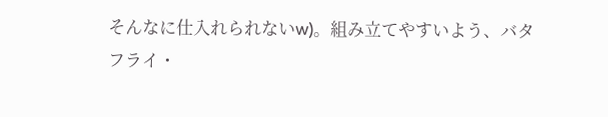そんなに仕入れられないw)。組み立てやすいよう、バタフライ・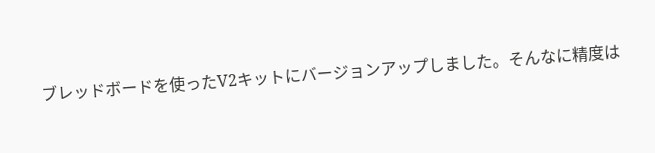ブレッドボードを使ったV2キットにバージョンアップしました。そんなに精度は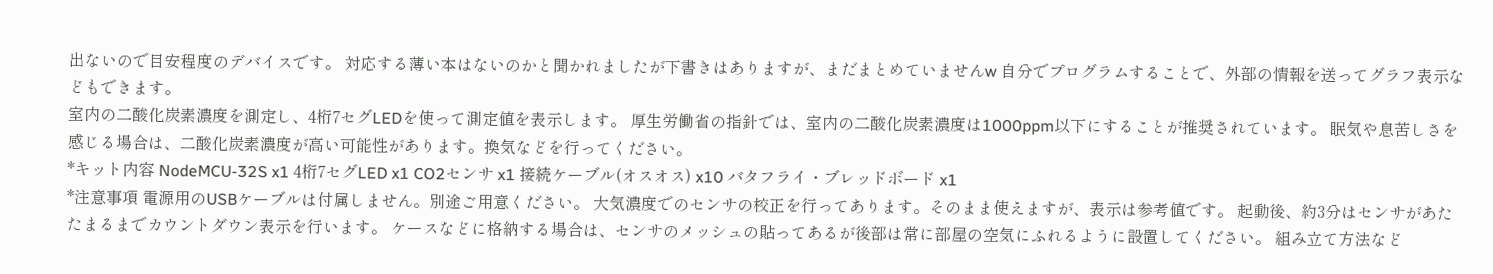出ないので目安程度のデバイスです。 対応する薄い本はないのかと聞かれましたが下書きはありますが、まだまとめていませんw 自分でプログラムすることで、外部の情報を送ってグラフ表示などもできます。
室内の二酸化炭素濃度を測定し、4桁7セグLEDを使って測定値を表示します。 厚生労働省の指針では、室内の二酸化炭素濃度は1000ppm以下にすることが推奨されています。 眠気や息苦しさを感じる場合は、二酸化炭素濃度が高い可能性があります。換気などを行ってください。
*キット内容 NodeMCU-32S x1 4桁7セグLED x1 CO2センサ x1 接続ケーブル(オスオス) x10 バタフライ・ブレッドボード x1
*注意事項 電源用のUSBケーブルは付属しません。別途ご用意ください。 大気濃度でのセンサの校正を行ってあります。そのまま使えますが、表示は参考値です。 起動後、約3分はセンサがあたたまるまでカウントダウン表示を行います。 ケースなどに格納する場合は、センサのメッシュの貼ってあるが後部は常に部屋の空気にふれるように設置してください。 組み立て方法など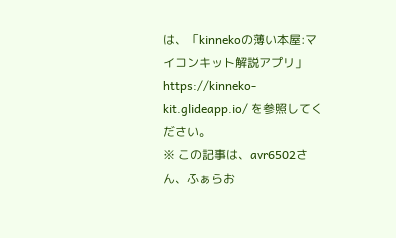は、「kinnekoの薄い本屋:マイコンキット解説アプリ」https://kinneko-kit.glideapp.io/ を参照してください。
※ この記事は、avr6502さん、ふぁらお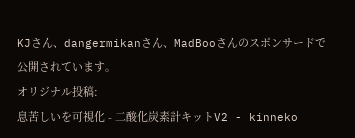KJさん、dangermikanさん、MadBooさんのスポンサードで公開されています。
オリジナル投稿:
息苦しいを可視化 - 二酸化炭素計キットV2 - kinneko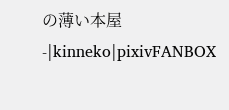の薄い本屋 -|kinneko|pixivFANBOX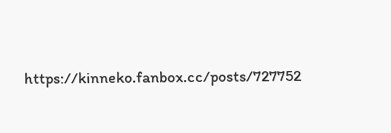https://kinneko.fanbox.cc/posts/727752